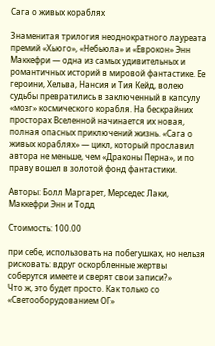Сага о живых кораблях

Знаменитая трилогия неоднократного лауреата премий «Хьюго», «Небьюла» и «Еврокон» Энн Маккефри — одна из самых удивительных и романтичных историй в мировой фантастике. Ее героини, Хельва, Нансия и Тия Кейд, волею судьбы превратились в заключенный в капсулу «мозг» космического корабля. На бескрайних просторах Вселенной начинается их новая, полная опасных приключений жизнь. «Сага о живых кораблях» — цикл, который прославил автора не меньше, чем «Драконы Перна», и по праву вошел в золотой фонд фантастики.

Авторы: Болл Маргарет, Мерседес Лаки, Маккефри Энн и Тодд

Стоимость: 100.00

при себе, использовать на побегушках, но нельзя рисковать: вдруг оскорбленные жертвы соберутся имеете и сверят свои записи?»
Что ж, это будет просто. Как только со «Светооборудованием ОГ»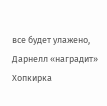все будет улажено, Дарнелл «наградит» Хопкирка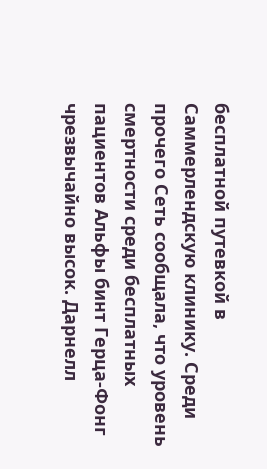бесплатной путевкой в Саммерлендскую клинику. Среди прочего Сеть сообщала, что уровень смертности среди бесплатных пациентов Альфы бинт Герца-Фонг чрезвычайно высок. Дарнелл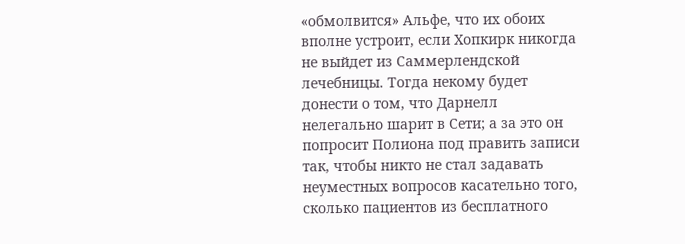«обмолвится» Альфе, что их обоих вполне устроит, если Хопкирк никогда не выйдет из Саммерлендской лечебницы. Тогда некому будет донести о том, что Дарнелл нелегально шарит в Сети; а за это он попросит Полиона под править записи так, чтобы никто не стал задавать неуместных вопросов касательно того, сколько пациентов из бесплатного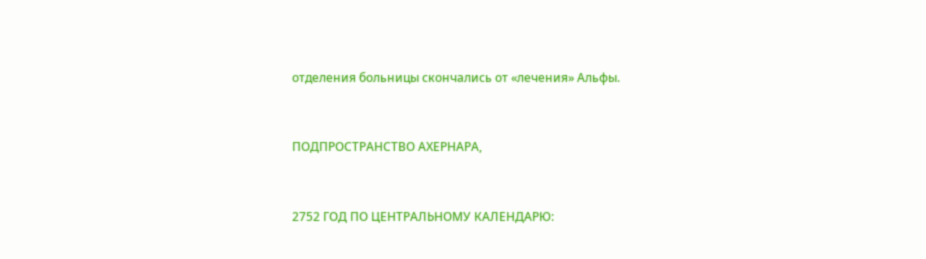отделения больницы скончались от «лечения» Альфы.


ПОДПРОСТРАНСТВО АХЕРНАРА,


2752 ГОД ПО ЦЕНТРАЛЬНОМУ КАЛЕНДАРЮ: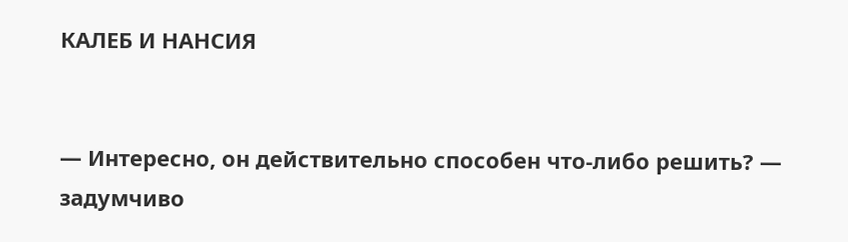КАЛЕБ И НАНСИЯ


— Интересно, он действительно способен что-либо решить? — задумчиво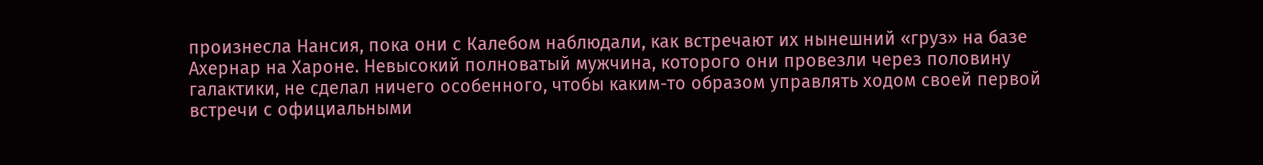произнесла Нансия, пока они с Калебом наблюдали, как встречают их нынешний «груз» на базе Ахернар на Хароне. Невысокий полноватый мужчина, которого они провезли через половину галактики, не сделал ничего особенного, чтобы каким-то образом управлять ходом своей первой встречи с официальными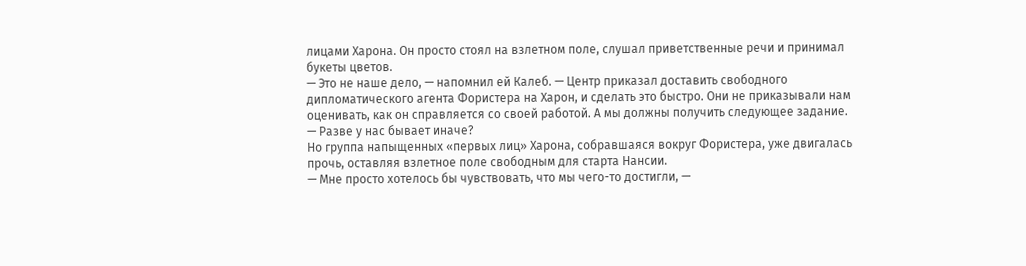лицами Харона. Он просто стоял на взлетном поле, слушал приветственные речи и принимал букеты цветов.
— Это не наше дело, — напомнил ей Калеб. — Центр приказал доставить свободного дипломатического агента Фористера на Харон, и сделать это быстро. Они не приказывали нам оценивать, как он справляется со своей работой. А мы должны получить следующее задание.
— Разве у нас бывает иначе?
Но группа напыщенных «первых лиц» Харона, собравшаяся вокруг Фористера, уже двигалась прочь, оставляя взлетное поле свободным для старта Нансии.
— Мне просто хотелось бы чувствовать, что мы чего-то достигли, —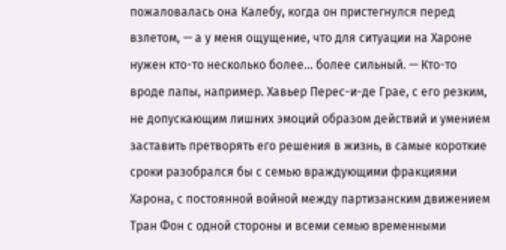пожаловалась она Калебу, когда он пристегнулся перед взлетом, — а у меня ощущение, что для ситуации на Хароне нужен кто-то несколько более… более сильный. — Кто-то вроде папы, например. Хавьер Перес-и-де Грае, с его резким, не допускающим лишних эмоций образом действий и умением заставить претворять его решения в жизнь, в самые короткие сроки разобрался бы с семью враждующими фракциями Харона, с постоянной войной между партизанским движением Тран Фон с одной стороны и всеми семью временными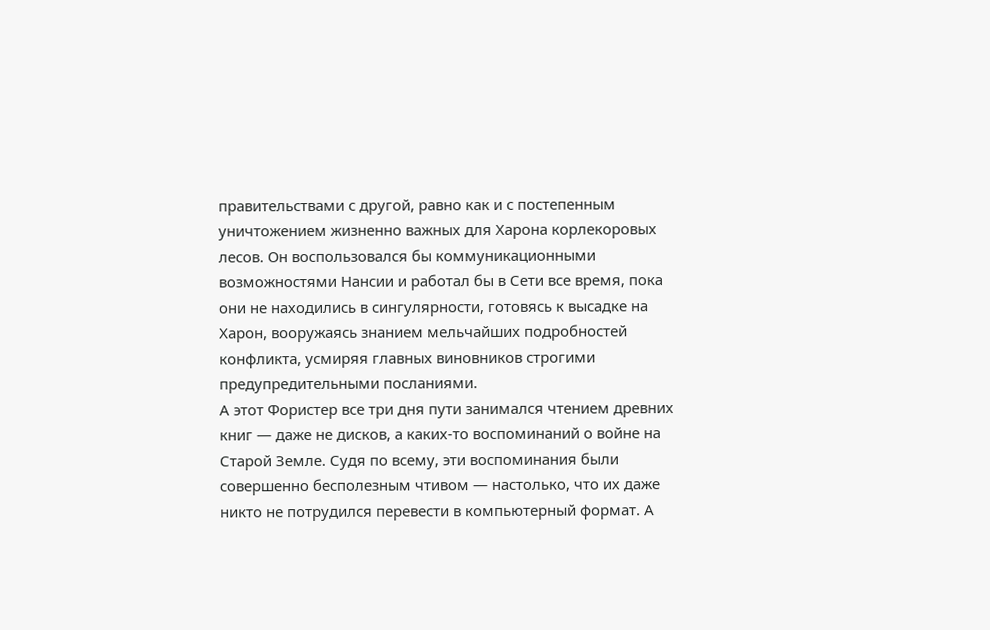правительствами с другой, равно как и с постепенным уничтожением жизненно важных для Харона корлекоровых лесов. Он воспользовался бы коммуникационными возможностями Нансии и работал бы в Сети все время, пока они не находились в сингулярности, готовясь к высадке на Харон, вооружаясь знанием мельчайших подробностей конфликта, усмиряя главных виновников строгими предупредительными посланиями.
А этот Фористер все три дня пути занимался чтением древних книг — даже не дисков, а каких-то воспоминаний о войне на Старой Земле. Судя по всему, эти воспоминания были совершенно бесполезным чтивом — настолько, что их даже никто не потрудился перевести в компьютерный формат. А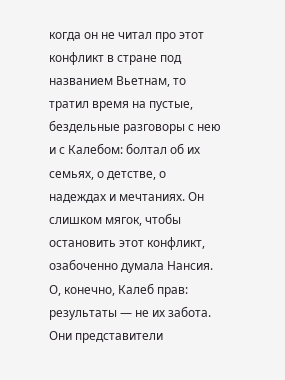когда он не читал про этот конфликт в стране под названием Вьетнам, то тратил время на пустые, бездельные разговоры с нею и с Калебом: болтал об их семьях, о детстве, о надеждах и мечтаниях. Он слишком мягок, чтобы остановить этот конфликт, озабоченно думала Нансия. О, конечно, Калеб прав: результаты — не их забота. Они представители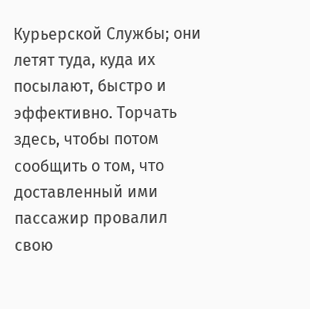Курьерской Службы; они летят туда, куда их посылают, быстро и эффективно. Торчать здесь, чтобы потом сообщить о том, что доставленный ими пассажир провалил свою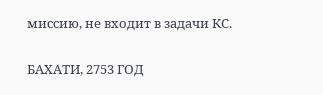миссию, не входит в задачи КС.


БАХАТИ, 2753 ГОД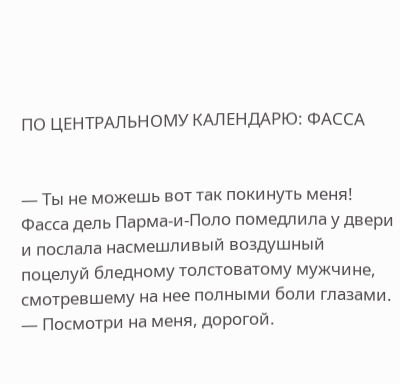ПО ЦЕНТРАЛЬНОМУ КАЛЕНДАРЮ: ФАССА


— Ты не можешь вот так покинуть меня!
Фасса дель Парма-и-Поло помедлила у двери и послала насмешливый воздушный поцелуй бледному толстоватому мужчине, смотревшему на нее полными боли глазами.
— Посмотри на меня, дорогой.